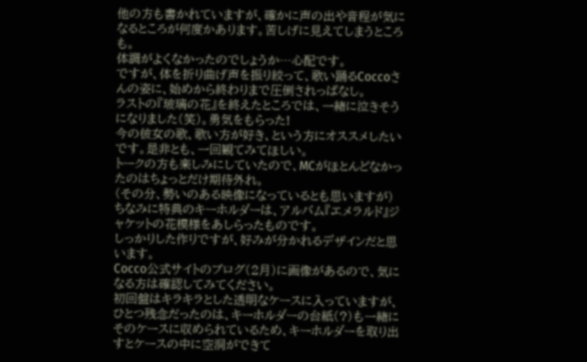他の方も書かれていますが、確かに声の出や音程が気になるところが何度かあります。苦しげに見えてしまうところも。
体調がよくなかったのでしょうか…心配です。
ですが、体を折り曲げ声を振り絞って、歌い踊るCoccoさんの姿に、始めから終わりまで圧倒されっぱなし。
ラストの『玻璃の花』を終えたところでは、一緒に泣きそうになりました(笑)。勇気をもらった!
今の彼女の歌、歌い方が好き、という方にオススメしたいです。是非とも、一回観てみてほしい。
トークの方も楽しみにしていたので、MCがほとんどなかったのはちょっとだけ期待外れ。
(その分、勢いのある映像になっているとも思いますが)
ちなみに特典のキーホルダーは、アルバム『エメラルド』ジャケットの花模様をあしらったものです。
しっかりした作りですが、好みが分かれるデザインだと思います。
Cocco公式サイトのブログ(2月)に画像があるので、気になる方は確認してみてください。
初回盤はキラキラとした透明なケースに入っていますが、ひとつ残念だったのは、キーホルダーの台紙(?)も一緒にそのケースに収められているため、キーホルダーを取り出すとケースの中に空洞ができて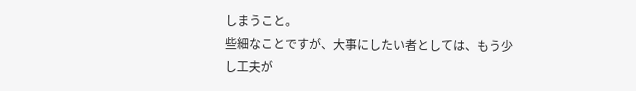しまうこと。
些細なことですが、大事にしたい者としては、もう少し工夫が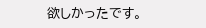欲しかったです。